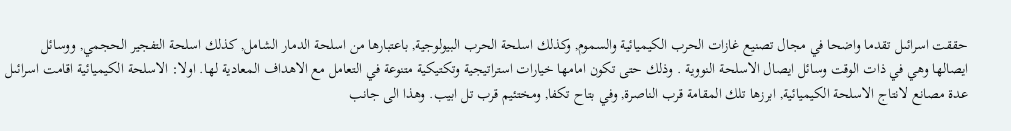حققت اسرائىل تقدما واضحا في مجال تصنيع غازات الحرب الكيميائية والسموم, وكذلك اسلحة الحرب البيولوجية, باعتبارها من اسلحة الدمار الشامل, كذلك اسلحة التفجير الحجمي, ووسائل ايصالها وهي في ذات الوقت وسائل ايصال الاسلحة النووية . وذلك حتى تكون امامها خيارات استراتيجية وتكتيكية متنوعة في التعامل مع الاهداف المعادية لها. اولا: الاسلحة الكيميائية اقامت اسرائىل عدة مصانع لانتاج الاسلحة الكيميائية, ابرزها تلك المقامة قرب الناصرة, وفي بتاح تكفا, ومختئيم قرب تل ابيب. وهذا الى جانب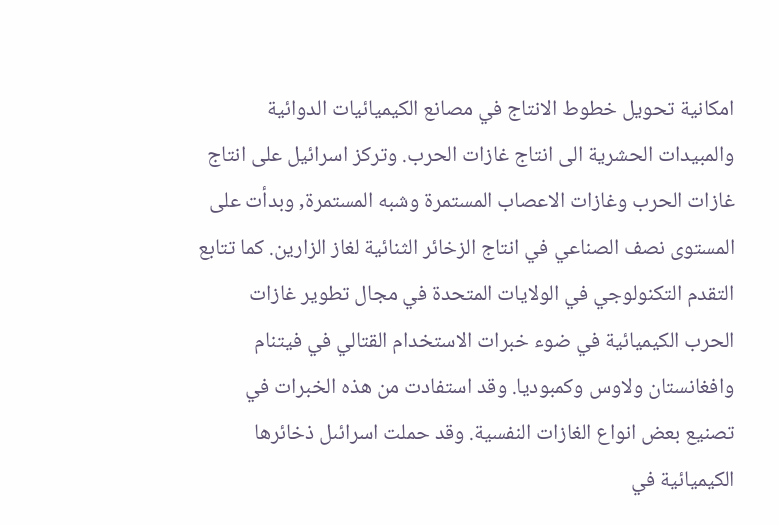امكانية تحويل خطوط الانتاج في مصانع الكيميائيات الدوائية والمبيدات الحشرية الى انتاج غازات الحرب. وتركز اسرائيل على انتاج غازات الحرب وغازات الاعصاب المستمرة وشبه المستمرة, وبدأت على المستوى نصف الصناعي في انتاج الزخائر الثنائية لغاز الزارين. كما تتابع التقدم التكنولوجي في الولايات المتحدة في مجال تطوير غازات الحرب الكيميائية في ضوء خبرات الاستخدام القتالي في فيتنام وافغانستان ولاوس وكمبوديا. وقد استفادت من هذه الخبرات في تصنيع بعض انواع الغازات النفسية. وقد حملت اسرائىل ذخائرها الكيميائية في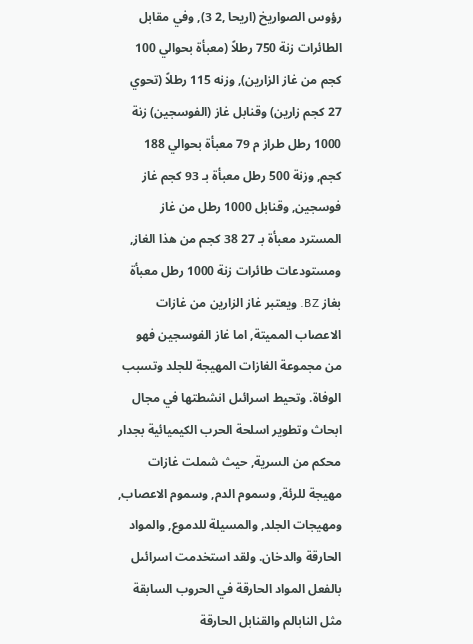رؤوس الصواريخ (اريحا ,2 3), وفي مقابل الطائرات زنة 750 رطلاً (معبأة بحوالي 100 كجم من غاز الزارين), وزنه 115 رطلاً (تحوي 27 كجم زارين) وقنابل غاز (الفوسجين) زنة 1000 رطل طراز م 79 معبأة بحوالي 188 كجم, وزنة 500 رطل معبأة بـ 93 كجم غاز فوسجين, وقنابل 1000 رطل من غاز المسترد معبأة بـ 27 38 كجم من هذا الغاز, ومستودعات طائرات زنة 1000 رطل معبأة بغاز BZ. ويعتبر غاز الزارين من غازات الاعصاب المميتة, اما غاز الفوسجين فهو من مجموعة الغازات المهيجة للجلد وتسبب الوفاة. وتحيط اسرائىل انشطتها في مجال ابحاث وتطوير اسلحة الحرب الكيميائية بجدار محكم من السرية, حيث شملت غازات مهيجة للرئة, وسموم الدم, وسموم الاعصاب, ومهيجات الجلد, والمسيلة للدموع, والمواد الحارقة والدخان. ولقد استخدمت اسرائىل بالفعل المواد الحارقة في الحروب السابقة مثل النابالم والقنابل الحارقة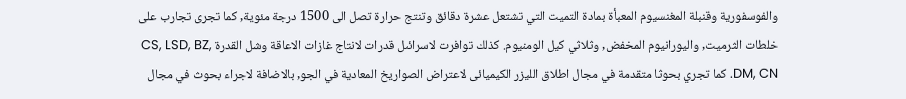والفوسفورية وقنبلة المغنسيوم المعبأة بمادة التميت التي تشتعل عشرة دقائق وتنتج حرارة تصل الى 1500 درجة مئوية, كما تجرى تجارب على خلطات الثرميت, واليورانيوم المخفض, وثلاثي كيل الومنيوم. كذلك توافرت لاسرائىل قدرات لانتاج غازات الاعاقة وشل القدرة CS, LSD, BZ, DM, CN. كما تجري بحوثا متقدمة في مجال اطلاق الليزر الكيميائى لاعتراض الصواريخ المعادية في الجو, بالاضافة لاجراء بحوث في مجال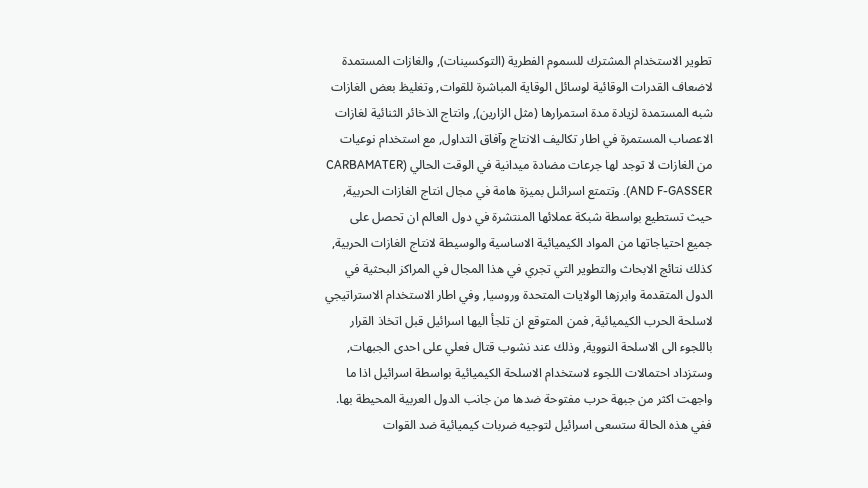تطوير الاستخدام المشترك للسموم الفطرية (التوكسينات), والغازات المستمدة لاضعاف القدرات الوقائية لوسائل الوقاية المباشرة للقوات, وتغليظ بعض الغازات شبه المستمدة لزيادة مدة استمرارها (مثل الزارين), وانتاج الذخائر الثنائية لغازات الاعصاب المستمرة في اطار تكاليف الانتاج وآفاق التداول, مع استخدام نوعيات من الغازات لا توجد لها جرعات مضادة ميدانية في الوقت الحالي (CARBAMATER AND F-GASSER). وتتمتع اسرائىل بميزة هامة في مجال انتاج الغازات الحربية, حيث تستطيع بواسطة شبكة عملائها المنتشرة في دول العالم ان تحصل على جميع احتياجاتها من المواد الكيميائية الاساسية والوسيطة لانتاج الغازات الحربية, كذلك نتائج الابحاث والتطوير التي تجري في هذا المجال في المراكز البحثية في الدول المتقدمة وابرزها الولايات المتحدة وروسيا, وفي اطار الاستخدام الاستراتيجي لاسلحة الحرب الكيميائية, فمن المتوقع ان تلجأ اليها اسرائيل قبل اتخاذ القرار باللجوء الى الاسلحة النووية, وذلك عند نشوب قتال فعلي على احدى الجبهات, وستزداد احتمالات اللجوء لاستخدام الاسلحة الكيميائية بواسطة اسرائيل اذا ما واجهت اكثر من جبهة حرب مفتوحة ضدها من جانب الدول العربية المحيطة بها. ففي هذه الحالة ستسعى اسرائيل لتوجيه ضربات كيميائية ضد القوات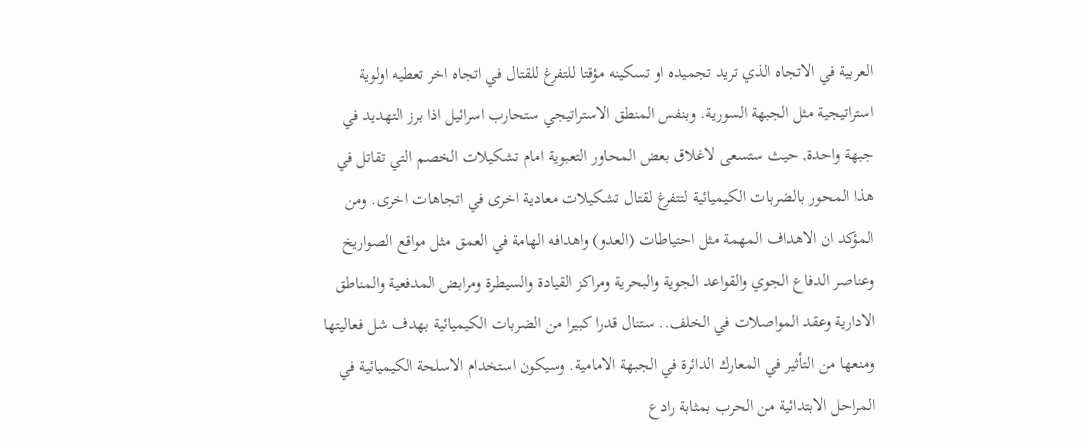العربية في الاتجاه الذي تريد تجميده او تسكينه مؤقتا للتفرغ للقتال في اتجاه اخر تعطيه اولوية استراتيجية مثل الجبهة السورية. وبنفس المنطق الاستراتيجي ستحارب اسرائيل اذا برز التهديد في جبهة واحدة, حيث ستسعى لاغلاق بعض المحاور التعبوية امام تشكيلات الخصم التي تقاتل في هذا المحور بالضربات الكيميائية لتتفرغ لقتال تشكيلات معادية اخرى في اتجاهات اخرى. ومن المؤكد ان الاهداف المهمة مثل احتياطات (العدو) واهدافه الهامة في العمق مثل مواقع الصواريخ وعناصر الدفاع الجوي والقواعد الجوية والبحرية ومراكز القيادة والسيطرة ومرابض المدفعية والمناطق الادارية وعقد المواصلات في الخلف.. ستنال قدرا كبيرا من الضربات الكيميائية بهدف شل فعاليتها ومنعها من التأثير في المعارك الدائرة في الجبهة الامامية. وسيكون استخدام الاسلحة الكيميائية في المراحل الابتدائية من الحرب بمثابة رادع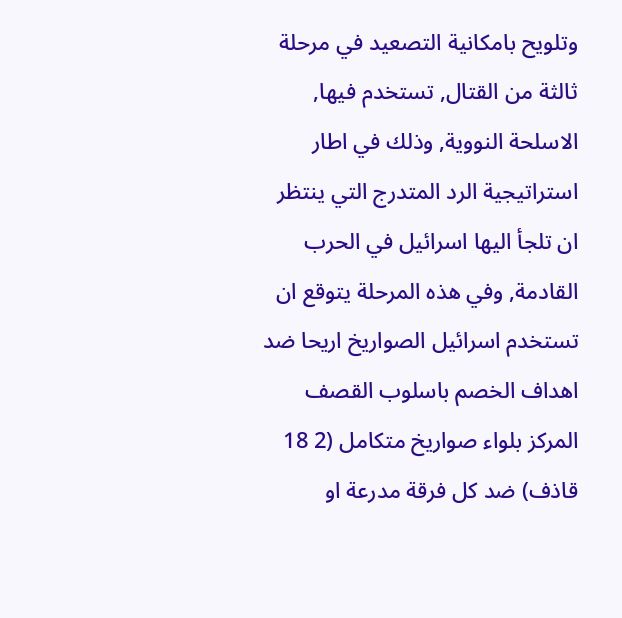وتلويح بامكانية التصعيد في مرحلة ثالثة من القتال, تستخدم فيها, الاسلحة النووية, وذلك في اطار استراتيجية الرد المتدرج التي ينتظر ان تلجأ اليها اسرائيل في الحرب القادمة, وفي هذه المرحلة يتوقع ان تستخدم اسرائيل الصواريخ اريحا ضد اهداف الخصم باسلوب القصف المركز بلواء صواريخ متكامل (2 18 قاذف) ضد كل فرقة مدرعة او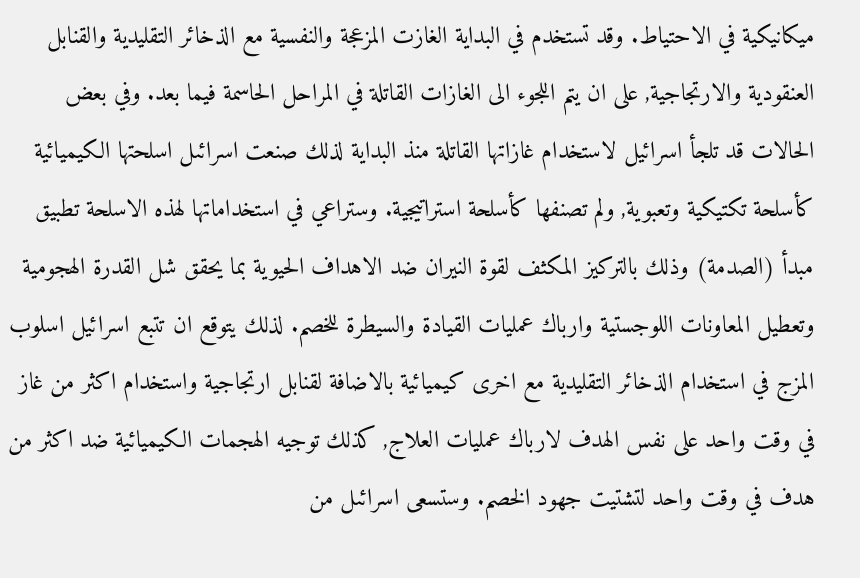ميكانيكية في الاحتياط. وقد تستخدم في البداية الغازت المزعجة والنفسية مع الذخائر التقليدية والقنابل العنقودية والارتجاجية, على ان يتم اللجوء الى الغازات القاتلة في المراحل الحاسمة فيما بعد. وفي بعض الحالات قد تلجأ اسرائيل لاستخدام غازاتها القاتلة منذ البداية لذلك صنعت اسرائىل اسلحتها الكيميائية كأسلحة تكتيكية وتعبوية, ولم تصنفها كأسلحة استراتيجية. وستراعي في استخداماتها لهذه الاسلحة تطبيق مبدأ (الصدمة) وذلك بالتركيز المكثف لقوة النيران ضد الاهداف الحيوية بما يحقق شل القدرة الهجومية وتعطيل المعاونات اللوجستية وارباك عمليات القيادة والسيطرة للخصم. لذلك يتوقع ان تتبع اسرائيل اسلوب المزج في استخدام الذخائر التقليدية مع اخرى كيميائية بالاضافة لقنابل ارتجاجية واستخدام اكثر من غاز في وقت واحد على نفس الهدف لارباك عمليات العلاج, كذلك توجيه الهجمات الكيميائية ضد اكثر من هدف في وقت واحد لتشتيت جهود الخصم. وستسعى اسرائىل من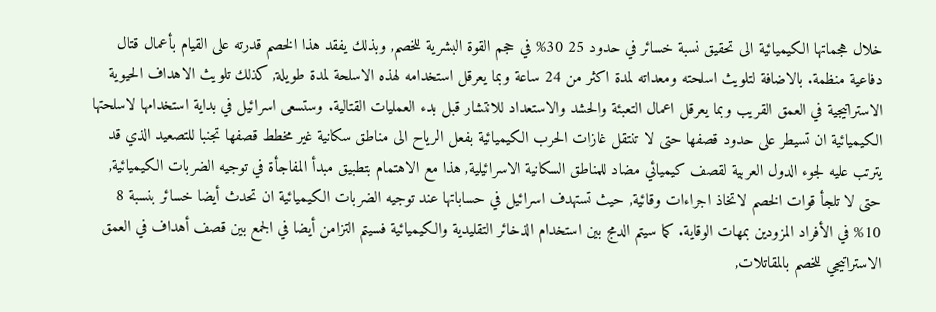خلال هجماتها الكيميائية الى تحقيق نسبة خسائر في حدود 25 30% في حجم القوة البشرية للخصم, وبذلك يفقد هذا الخصم قدرته على القيام بأعمال قتال دفاعية منظمة. بالاضافة لتلويث اسلحته ومعداته لمدة اكثر من 24 ساعة وبما يعرقل استخدامه لهذه الاسلحة لمدة طويلة, كذلك تلويث الاهداف الحيوية الاستراتيجية في العمق القريب وبما يعرقل اعمال التعبئة والحشد والاستعداد للانتشار قبل بدء العمليات القتالية. وستسعى اسرائيل في بداية استخدامها لاسلحتها الكيميائية ان تسيطر على حدود قصفها حتى لا تنتقل غازات الحرب الكيميائية بفعل الرياح الى مناطق سكانية غير مخطط قصفها تجنبا للتصعيد الذي قد يترتب عليه لجوء الدول العربية لقصف كيميائي مضاد للمناطق السكانية الاسرائيلية, هذا مع الاهتمام بتطبيق مبدأ المفاجأة في توجيه الضربات الكيميائية, حتى لا تلجأ قوات الخصم لاتخاذ اجراءات وقائية, حيث تستهدف اسرائيل في حساباتها عند توجيه الضربات الكيميائية ان تحدث أيضا خسائر بنسبة 8 10% في الأفراد المزودين بمهات الوقاية. كما سيتم الدمج بين استخدام الذخائر التقليدية والكيميائية فسيتم التزامن أيضا في الجمع بين قصف أهداف في العمق الاستراتيجي للخصم بالمقاتلات,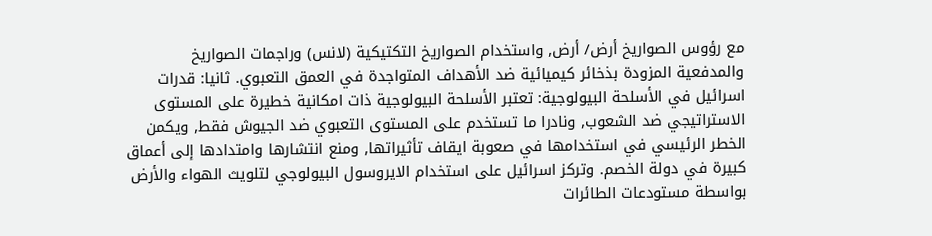مع رؤوس الصواريخ أرض/ أرض, واستخدام الصواريخ التكتيكية (لانس) وراجمات الصواريخ والمدفعية المزودة بذخائر كيميائية ضد الأهداف المتواجدة في العمق التعبوي. ثانيا: قدرات اسرائيل في الأسلحة البيولوجية: تعتبر الأسلحة البيولوجية ذات امكانية خطيرة على المستوى الاستراتيجي ضد الشعوب, ونادرا ما تستخدم على المستوى التعبوي ضد الجيوش فقط, ويكمن الخطر الرئيسي في استخدامها في صعوبة ايقاف تأثيراتها, ومنع انتشارها وامتدادها إلى أعماق كبيرة في دولة الخصم. وتركز اسرائيل على استخدام الايروسول البيولوجي لتلويث الهواء والأرض بواسطة مستودعات الطائرات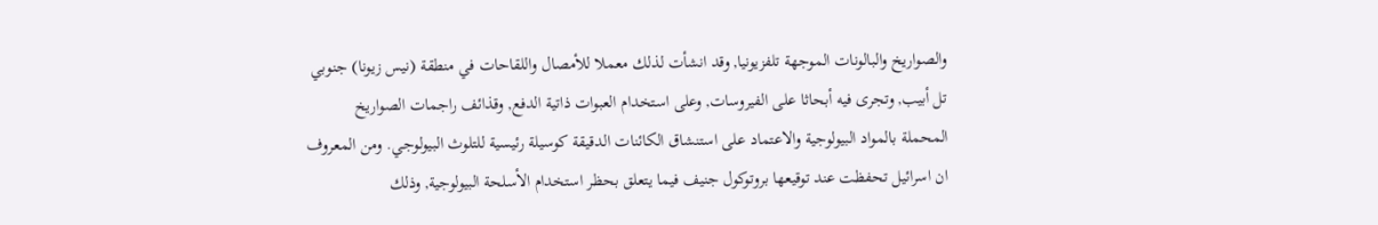والصواريخ والبالونات الموجهة تلفزيونيا, وقد انشأت لذلك معملا للأمصال واللقاحات في منطقة (نيس زيونا) جنوبي تل أبيب, وتجرى فيه أبحاثا على الفيروسات, وعلى استخدام العبوات ذاتية الدفع, وقذائف راجمات الصواريخ المحملة بالمواد البيولوجية والاعتماد على استنشاق الكائنات الدقيقة كوسيلة رئيسية للتلوث البيولوجي. ومن المعروف ان اسرائيل تحفظت عند توقيعها بروتوكول جنيف فيما يتعلق بحظر استخدام الأسلحة البيولوجية, وذلك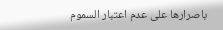باصرارها على عدم اعتبار السموم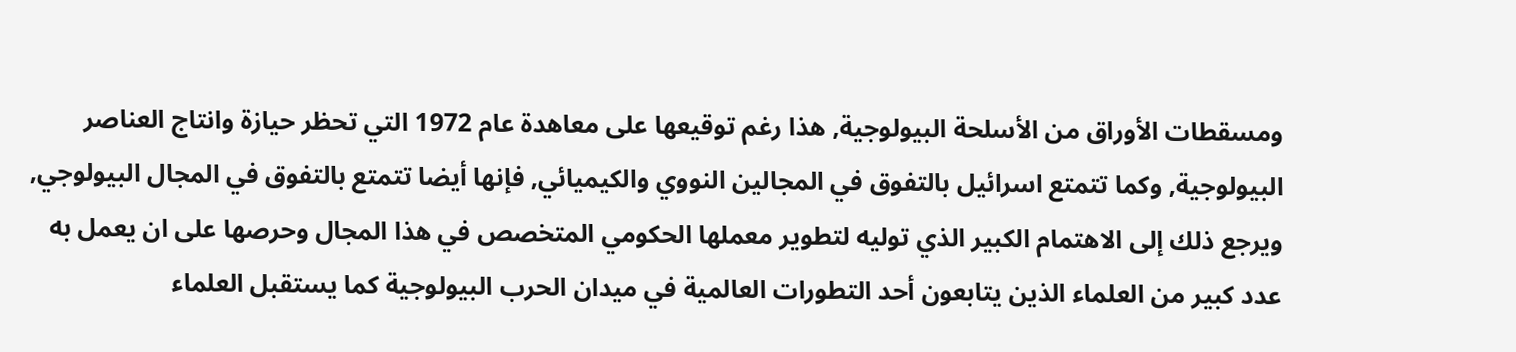ومسقطات الأوراق من الأسلحة البيولوجية, هذا رغم توقيعها على معاهدة عام 1972 التي تحظر حيازة وانتاج العناصر البيولوجية, وكما تتمتع اسرائيل بالتفوق في المجالين النووي والكيميائي, فإنها أيضا تتمتع بالتفوق في المجال البيولوجي, ويرجع ذلك إلى الاهتمام الكبير الذي توليه لتطوير معملها الحكومي المتخصص في هذا المجال وحرصها على ان يعمل به عدد كبير من العلماء الذين يتابعون أحد التطورات العالمية في ميدان الحرب البيولوجية كما يستقبل العلماء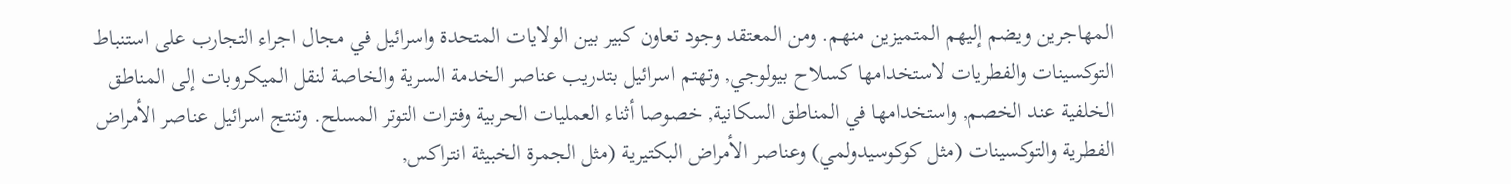المهاجرين ويضم إليهم المتميزين منهم. ومن المعتقد وجود تعاون كبير بين الولايات المتحدة واسرائيل في مجال اجراء التجارب على استنباط التوكسينات والفطريات لاستخدامها كسلاح بيولوجي, وتهتم اسرائيل بتدريب عناصر الخدمة السرية والخاصة لنقل الميكروبات إلى المناطق الخلفية عند الخصم, واستخدامها في المناطق السكانية, خصوصا أثناء العمليات الحربية وفترات التوتر المسلح. وتنتج اسرائيل عناصر الأمراض الفطرية والتوكسينات (مثل كوكوسيدولمي) وعناصر الأمراض البكتيرية (مثل الجمرة الخبيثة انتراكس,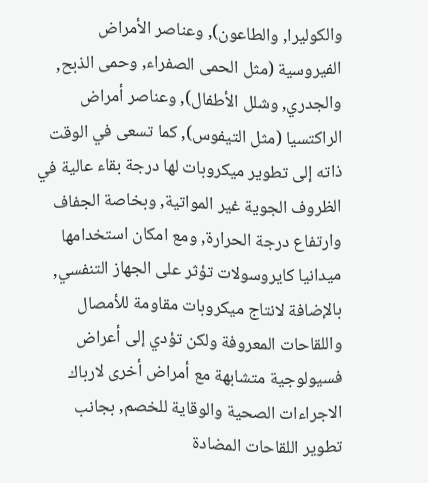والكوليرا, والطاعون), وعناصر الأمراض الفيروسية (مثل الحمى الصفراء, وحمى الذبح, والجدري, وشلل الأطفال), وعناصر أمراض الراكتسيا (مثل التيفوس), كما تسعى في الوقت ذاته إلى تطوير ميكروبات لها درجة بقاء عالية في الظروف الجوية غير المواتية, وبخاصة الجفاف وارتفاع درجة الحرارة, ومع امكان استخدامها ميدانيا كايروسولات تؤثر على الجهاز التنفسي, بالإضافة لانتاج ميكروبات مقاومة للأمصال واللقاحات المعروفة ولكن تؤدي إلى أعراض فسيولوجية متشابهة مع أمراض أخرى لارباك الاجراءات الصحية والوقاية للخصم, بجانب تطوير اللقاحات المضادة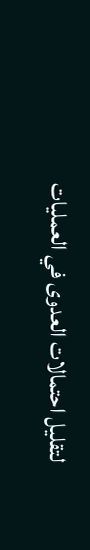لتقليل احتمالات العدوى في العمليات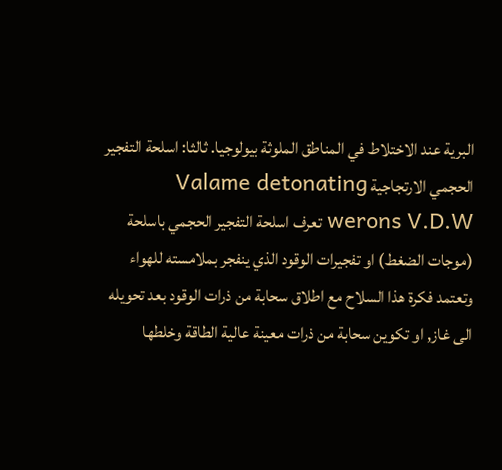البرية عند الاختلاط في المناطق الملوثة بيولوجيا. ثالثا: اسلحة التفجير الحجمي الارتجاجية Valame detonating werons V.D.W تعرف اسلحة التفجير الحجمي باسلحة (موجات الضغط) او تفجيرات الوقود الذي ينفجر بملامسته للهواء وتعتمد فكرة هذا السلاح مع اطلاق سحابة من ذرات الوقود بعد تحويله الى غاز, او تكوين سحابة من ذرات معينة عالية الطاقة وخلطها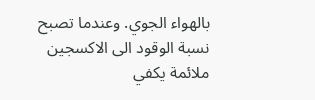بالهواء الجوي. وعندما تصبح نسبة الوقود الى الاكسجين ملائمة يكفي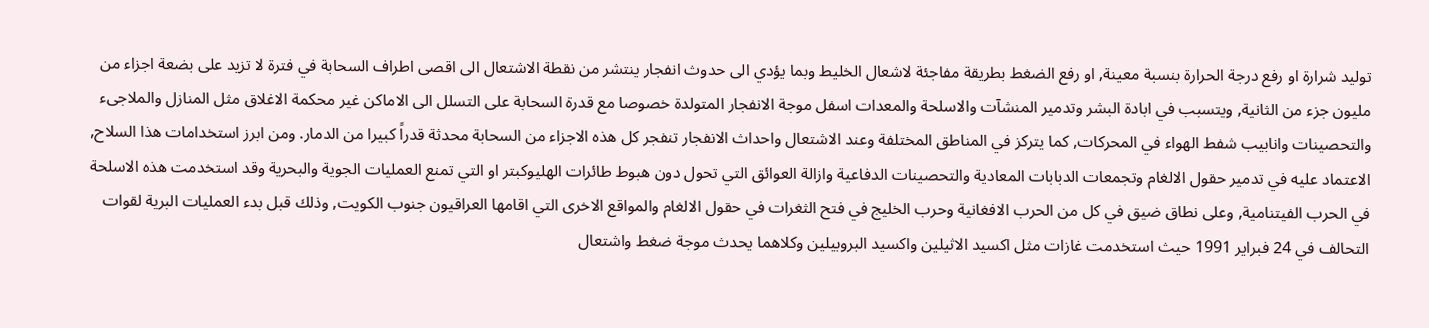توليد شرارة او رفع درجة الحرارة بنسبة معينة, او رفع الضغط بطريقة مفاجئة لاشعال الخليط وبما يؤدي الى حدوث انفجار ينتشر من نقطة الاشتعال الى اقصى اطراف السحابة في فترة لا تزيد على بضعة اجزاء من مليون جزء من الثانية, ويتسبب في ابادة البشر وتدمير المنشآت والاسلحة والمعدات اسفل موجة الانفجار المتولدة خصوصا مع قدرة السحابة على التسلل الى الاماكن غير محكمة الاغلاق مثل المنازل والملاجىء والتحصينات وانابيب شفط الهواء في المحركات, كما يتركز في المناطق المختلفة وعند الاشتعال واحداث الانفجار تنفجر كل هذه الاجزاء من السحابة محدثة قدراً كبيرا من الدمار. ومن ابرز استخدامات هذا السلاح, الاعتماد عليه في تدمير حقول الالغام وتجمعات الدبابات المعادية والتحصينات الدفاعية وازالة العوائق التي تحول دون هبوط طائرات الهليوكبتر او التي تمنع العمليات الجوية والبحرية وقد استخدمت هذه الاسلحة في الحرب الفيتنامية, وعلى نطاق ضيق في كل من الحرب الافغانية وحرب الخليج في فتح الثغرات في حقول الالغام والمواقع الاخرى التي اقامها العراقيون جنوب الكويت, وذلك قبل بدء العمليات البرية لقوات التحالف في 24 فبراير 1991 حيث استخدمت غازات مثل اكسيد الاثيلين واكسيد البروبيلين وكلاهما يحدث موجة ضغط واشتعال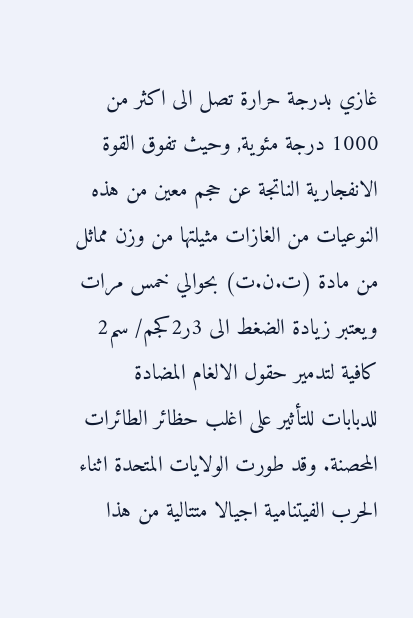غازي بدرجة حرارة تصل الى اكثر من 1000 درجة مئوية, وحيث تفوق القوة الانفجارية الناتجة عن حجم معين من هذه النوعيات من الغازات مثيلتها من وزن مماثل من مادة (ت.ن.ت) بحوالي خمس مرات ويعتبر زيادة الضغط الى 3ر2كجم/ سم2 كافية لتدمير حقول الالغام المضادة للدبابات للتأثير على اغلب حظائر الطائرات المحصنة. وقد طورت الولايات المتحدة اثناء الحرب الفيتنامية اجيالا متتالية من هذا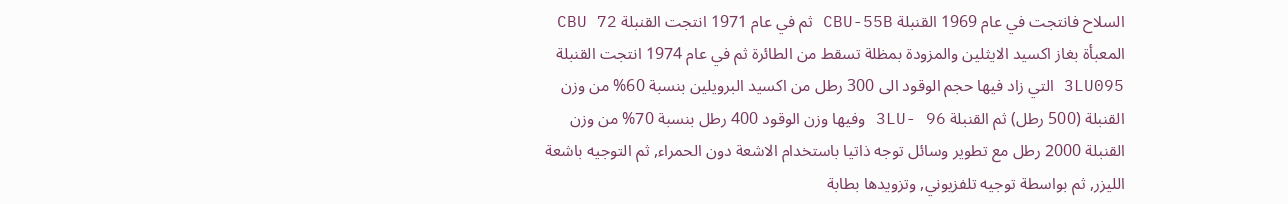السلاح فانتجت في عام 1969 القنبلة CBU-55B ثم في عام 1971 انتجت القنبلة CBU 72 المعبأة بغاز اكسيد الايثلين والمزودة بمظلة تسقط من الطائرة ثم في عام 1974 انتجت القنبلة 3LU095 التي زاد فيها حجم الوقود الى 300 رطل من اكسيد البرويلين بنسبة 60% من وزن القنبلة (500 رطل) ثم القنبلة 3LU- 96 وفيها وزن الوقود 400 رطل بنسبة 70% من وزن القنبلة 2000 رطل مع تطوير وسائل توجه ذاتيا باستخدام الاشعة دون الحمراء, ثم التوجيه باشعة الليزر, ثم بواسطة توجيه تلفزيوني, وتزويدها بطابة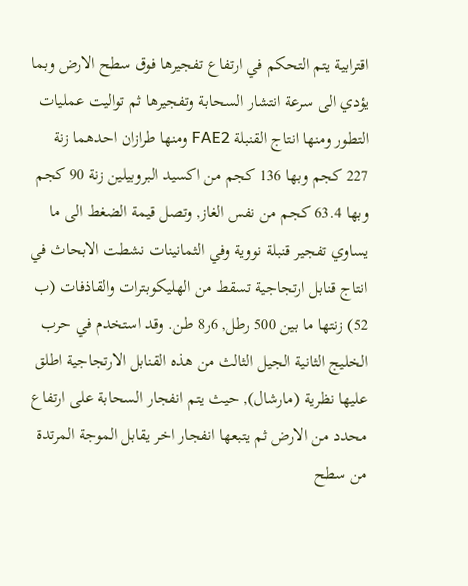اقترابية يتم التحكم في ارتفاع تفجيرها فوق سطح الارض وبما يؤدي الى سرعة انتشار السحابة وتفجيرها ثم تواليت عمليات التطور ومنها انتاج القنبلة FAE2 ومنها طرازان احدهما زنة 227 كجم وبها 136 كجم من اكسيد البروبيلين زنة 90 كجم وبها 63.4 كجم من نفس الغاز, وتصل قيمة الضغط الى ما يساوي تفجير قنبلة نووية وفي الثمانينات نشطت الابحاث في انتاج قنابل ارتجاجية تسقط من الهليكوبترات والقاذفات (ب 52) زنتها ما بين 500 رطل, 6ر8 طن. وقد استخدم في حرب الخليج الثانية الجيل الثالث من هذه القنابل الارتجاجية اطلق عليها نظرية (مارشال), حيث يتم انفجار السحابة على ارتفاع محدد من الارض ثم يتبعها انفجار اخر يقابل الموجة المرتدة من سطح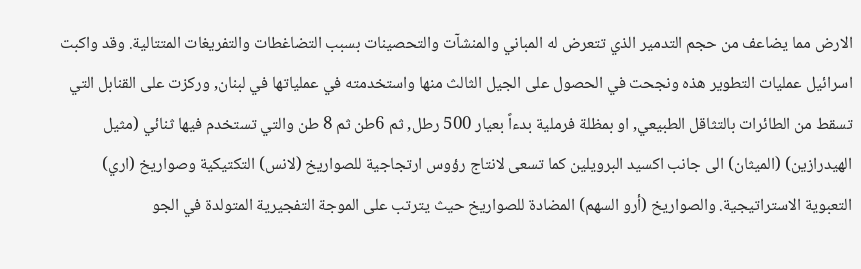الارض مما يضاعف من حجم التدمير الذي تتعرض له المباني والمنشآت والتحصينات بسبب التضاغطات والتفريغات المتتالية. وقد واكبت اسرائيل عمليات التطوير هذه ونجحت في الحصول على الجيل الثالث منها واستخدمته في عملياتها في لبنان, وركزت على القنابل التي تسقط من الطائرات بالتثاقل الطبيعي, او بمظلة فرملية بدءاً بعيار 500 رطل, ثم 6طن ثم 8 طن والتي تستخدم فيها ثنائي (مثيل الهيدرازين) (الميثان) الى جانب اكسيد البرويلين كما تسعى لانتاج رؤوس ارتجاجية للصواريخ (لانس) التكتيكية وصواريخ (اري) التعبوية الاستراتيجية. والصواريخ (أرو السهم) المضادة للصواريخ حيث يترتب على الموجة التفجيرية المتولدة في الجو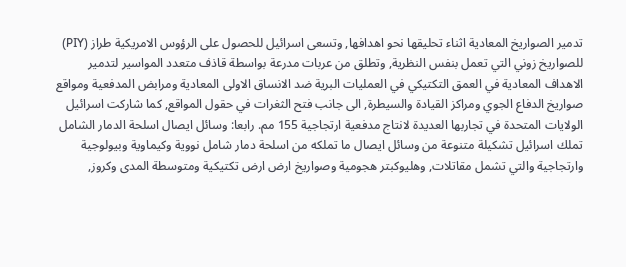تدمير الصواريخ المعادية اثناء تحليقها نحو اهدافها, وتسعى اسرائيل للحصول على الرؤوس الامريكية طراز (PIY) للصواريخ زوني التي تعمل بنفس النظرية, وتطلق من عربات مدرعة بواسطة قاذف متعدد المواسير لتدمير الاهداف المعادية في العمق التكتيكي في العمليات البرية ضد الانساق الاولى المعادية ومرابض المدفعية ومواقع صواريخ الدفاع الجوي ومراكز القيادة والسيطرة, الى جانب فتح الثغرات في حقول المواقع, كما شاركت اسرائيل الولايات المتحدة في تجاربها العديدة لانتاج مدفعية ارتجاجية 155 مم. رابعا: وسائل ايصال اسلحة الدمار الشامل تملك اسرائيل تشكيلة متنوعة من وسائل ايصال ما تملكه من اسلحة دمار شامل نووية وكيماوية وبيولوجية وارتجاجية والتي تشمل مقاتلات, وهليوكبتر هجومية وصواريخ ارض ارض تكتيكية ومتوسطة المدى وكروز,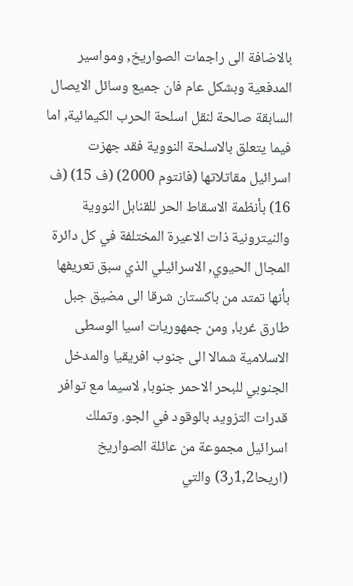بالاضافة الى راجمات الصواريخ, ومواسير المدفعية وبشكل عام فان جميع وسائل الايصال السابقة صالحة لنقل اسلحة الحرب الكيمائية, اما فيما يتعلق بالاسلحة النووية فقد جهزت اسرائيل مقاتلاتها (فانتوم 2000) (ف 15) (ف 16) بأنظمة الاسقاط الحر للقنابل النووية والنيترونية ذات الاعيرة المختلفة في كل دائرة المجال الحيوي, الاسرائيلي الذي سبق تعريفها بأنها تمتد من باكستان شرقا الى مضيق جبل طارق غربا, ومن جمهوريات اسيا الوسطى الاسلامية شمالا الى جنوب افريقيا والمدخل الجنوبي للبحر الاحمر جنوبا, لاسيما مع توافر قدرات التزويد بالوقود في الجو. وتملك اسرائيل مجموعة من عائلة الصواريخ (اريحا1,2ر3) والتي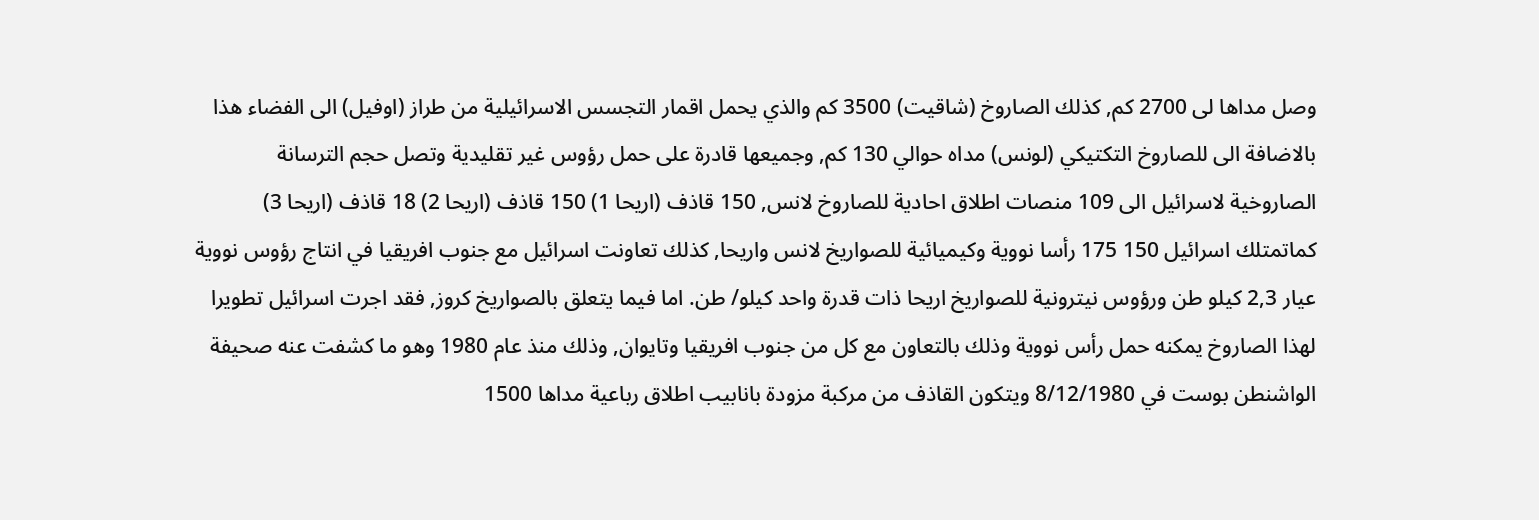وصل مداها لى 2700 كم, كذلك الصاروخ (شاقيت) 3500 كم والذي يحمل اقمار التجسس الاسرائيلية من طراز (اوفيل) الى الفضاء هذا بالاضافة الى للصاروخ التكتيكي (لونس) مداه حوالي 130 كم, وجميعها قادرة على حمل رؤوس غير تقليدية وتصل حجم الترسانة الصاروخية لاسرائيل الى 109 منصات اطلاق احادية للصاروخ لانس, 150 قاذف (اريحا 1) 150 قاذف (اريحا 2) 18 قاذف (اريحا 3) كماتمتلك اسرائيل 150 175 رأسا نووية وكيميائية للصواريخ لانس واريحا, كذلك تعاونت اسرائيل مع جنوب افريقيا في انتاج رؤوس نووية عيار 2,3 كيلو طن ورؤوس نيترونية للصواريخ اريحا ذات قدرة واحد كيلو/ طن. اما فيما يتعلق بالصواريخ كروز, فقد اجرت اسرائيل تطويرا لهذا الصاروخ يمكنه حمل رأس نووية وذلك بالتعاون مع كل من جنوب افريقيا وتايوان, وذلك منذ عام 1980 وهو ما كشفت عنه صحيفة الواشنطن بوست في 8/12/1980 ويتكون القاذف من مركبة مزودة بانابيب اطلاق رباعية مداها 1500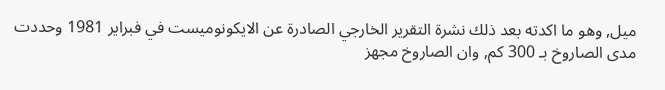ميل, وهو ما اكدته بعد ذلك نشرة التقرير الخارجي الصادرة عن الايكونوميست في فبراير 1981 وحددت مدى الصاروخ بـ 300 كم, وان الصاروخ مجهز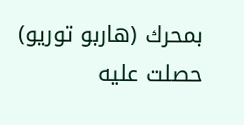بمحرك (هاربو توريو) حصلت عليه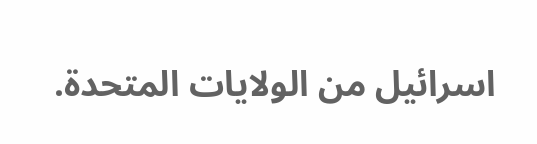اسرائيل من الولايات المتحدة.